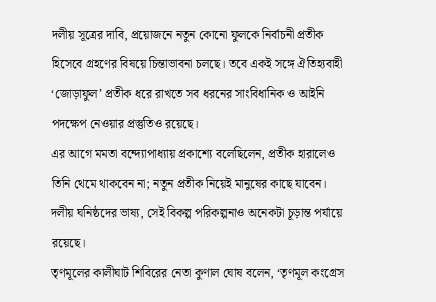দলীয় সূত্রের দাবি, প্রয়োজনে নতুন কোনো ফুলকে নির্বাচনী প্রতীক হিসেবে গ্রহণের বিষয়ে চিন্তাভাবনা চলছে। তবে একই সঙ্গে ঐতিহ্যবাহী ‘জোড়াফুল’ প্রতীক ধরে রাখতে সব ধরনের সাংবিধানিক ও আইনি পদক্ষেপ নেওয়ার প্রস্তুতিও রয়েছে।
এর আগে মমতা বন্দ্যোপাধ্যায় প্রকাশ্যে বলেছিলেন, প্রতীক হারালেও তিনি থেমে থাকবেন না; নতুন প্রতীক নিয়েই মানুষের কাছে যাবেন। দলীয় ঘনিষ্ঠদের ভাষ্য, সেই বিকল্প পরিকল্পনাও অনেকটা চূড়ান্ত পর্যায়ে রয়েছে।
তৃণমূলের কালীঘাট শিবিরের নেতা কুণাল ঘোষ বলেন, ‘তৃণমূল কংগ্রেস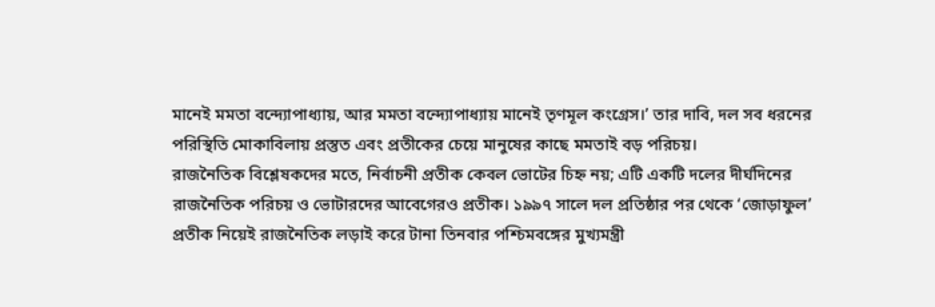মানেই মমতা বন্দ্যোপাধ্যায়, আর মমতা বন্দ্যোপাধ্যায় মানেই তৃণমূল কংগ্রেস।’ তার দাবি, দল সব ধরনের পরিস্থিতি মোকাবিলায় প্রস্তুত এবং প্রতীকের চেয়ে মানুষের কাছে মমতাই বড় পরিচয়।
রাজনৈতিক বিশ্লেষকদের মতে, নির্বাচনী প্রতীক কেবল ভোটের চিহ্ন নয়; এটি একটি দলের দীর্ঘদিনের রাজনৈতিক পরিচয় ও ভোটারদের আবেগেরও প্রতীক। ১৯৯৭ সালে দল প্রতিষ্ঠার পর থেকে ‘জোড়াফুল’ প্রতীক নিয়েই রাজনৈতিক লড়াই করে টানা তিনবার পশ্চিমবঙ্গের মুখ্যমন্ত্রী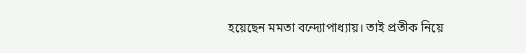হয়েছেন মমতা বন্দ্যোপাধ্যায়। তাই প্রতীক নিয়ে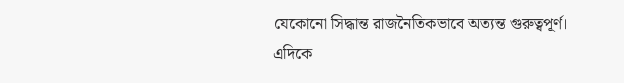যেকোনো সিদ্ধান্ত রাজনৈতিকভাবে অত্যন্ত গুরুত্বপূর্ণ।
এদিকে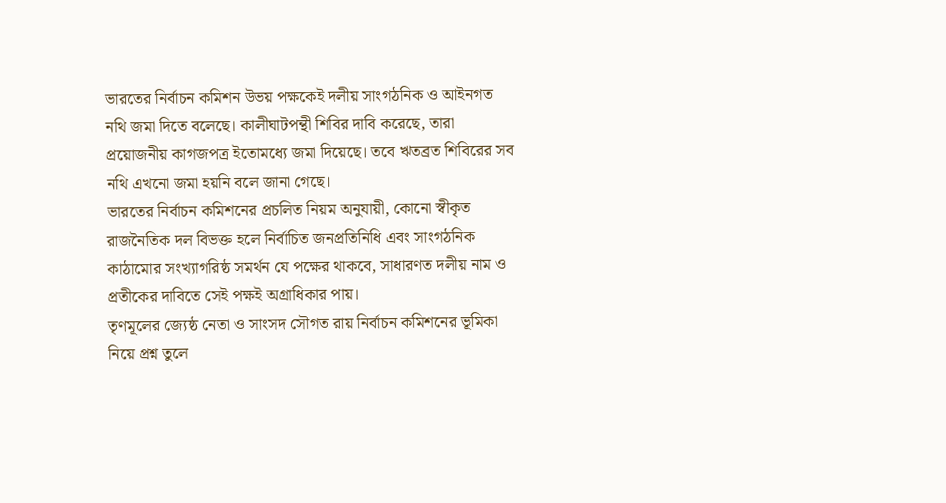ভারতের নির্বাচন কমিশন উভয় পক্ষকেই দলীয় সাংগঠনিক ও আইনগত নথি জমা দিতে বলেছে। কালীঘাটপন্থী শিবির দাবি করেছে, তারা প্রয়োজনীয় কাগজপত্র ইতোমধ্যে জমা দিয়েছে। তবে ঋতব্রত শিবিরের সব নথি এখনো জমা হয়নি বলে জানা গেছে।
ভারতের নির্বাচন কমিশনের প্রচলিত নিয়ম অনুযায়ী, কোনো স্বীকৃত রাজনৈতিক দল বিভক্ত হলে নির্বাচিত জনপ্রতিনিধি এবং সাংগঠনিক কাঠামোর সংখ্যাগরিষ্ঠ সমর্থন যে পক্ষের থাকবে, সাধারণত দলীয় নাম ও প্রতীকের দাবিতে সেই পক্ষই অগ্রাধিকার পায়।
তৃণমূলের জ্যেষ্ঠ নেতা ও সাংসদ সৌগত রায় নির্বাচন কমিশনের ভূমিকা নিয়ে প্রশ্ন তুলে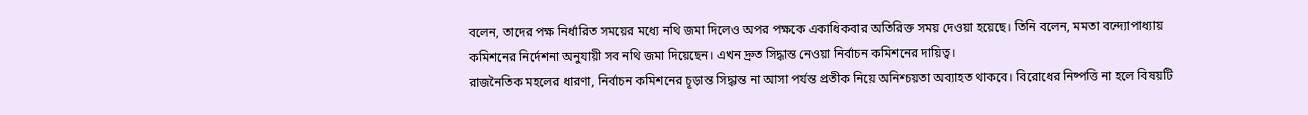বলেন, তাদের পক্ষ নির্ধারিত সময়ের মধ্যে নথি জমা দিলেও অপর পক্ষকে একাধিকবার অতিরিক্ত সময় দেওয়া হয়েছে। তিনি বলেন, মমতা বন্দ্যোপাধ্যায় কমিশনের নির্দেশনা অনুযায়ী সব নথি জমা দিয়েছেন। এখন দ্রুত সিদ্ধান্ত নেওয়া নির্বাচন কমিশনের দায়িত্ব।
রাজনৈতিক মহলের ধারণা, নির্বাচন কমিশনের চূড়ান্ত সিদ্ধান্ত না আসা পর্যন্ত প্রতীক নিয়ে অনিশ্চয়তা অব্যাহত থাকবে। বিরোধের নিষ্পত্তি না হলে বিষয়টি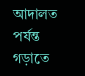আদালত পর্যন্ত গড়াতে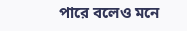পারে বলেও মনে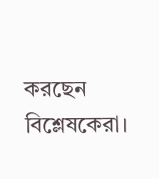করছেন বিশ্লেষকেরা।